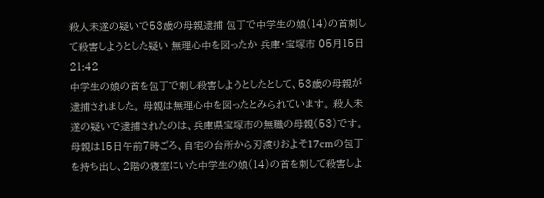殺人未遂の疑いで53歳の母親逮捕 包丁で中学生の娘(14)の首刺して殺害しようとした疑い 無理心中を図ったか 兵庫・宝塚市 05月15日 21:42
中学生の娘の首を包丁で刺し殺害しようとしたとして、53歳の母親が逮捕されました。 母親は無理心中を図ったとみられています。 殺人未遂の疑いで逮捕されたのは、兵庫県宝塚市の無職の母親(53)です。 母親は15日午前7時ごろ、自宅の台所から刃渡りおよそ17cmの包丁を持ち出し、2階の寝室にいた中学生の娘(14)の首を刺して殺害しよ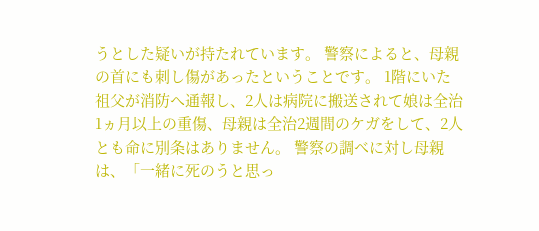うとした疑いが持たれています。 警察によると、母親の首にも刺し傷があったということです。 1階にいた祖父が消防へ通報し、2人は病院に搬送されて娘は全治1ヵ月以上の重傷、母親は全治2週間のケガをして、2人とも命に別条はありません。 警察の調べに対し母親は、「一緒に死のうと思っ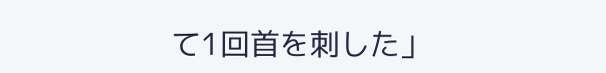て1回首を刺した」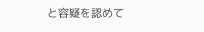と容疑を認めて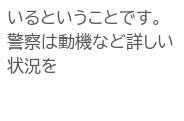いるということです。 警察は動機など詳しい状況を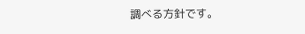調べる方針です。